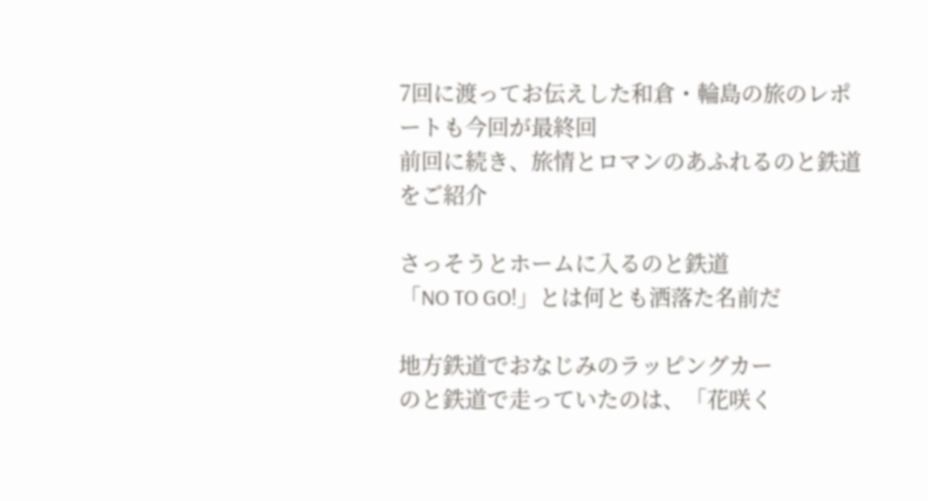7回に渡ってお伝えした和倉・輪島の旅のレポートも今回が最終回
前回に続き、旅情とロマンのあふれるのと鉄道をご紹介

さっそうとホームに入るのと鉄道
「NO TO GO!」とは何とも洒落た名前だ

地方鉄道でおなじみのラッピングカー
のと鉄道で走っていたのは、「花咲く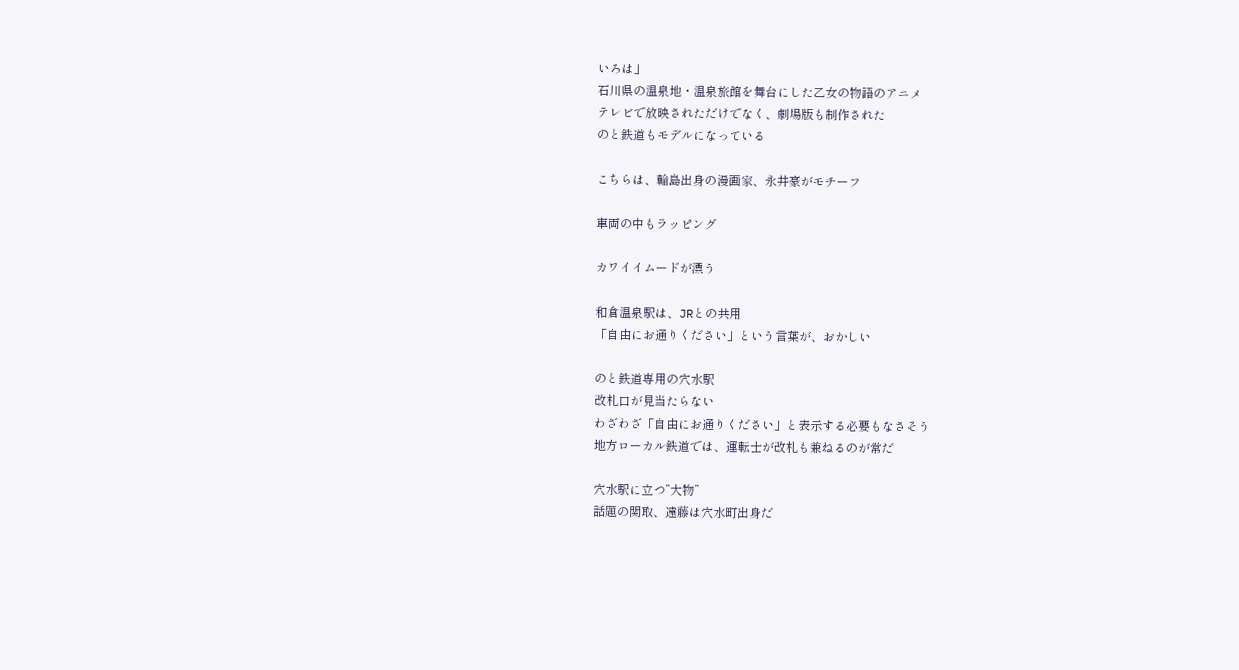いろは」
石川県の温泉地・温泉旅館を舞台にした乙女の物語のアニメ
テレビで放映されただけでなく、劇場版も制作された
のと鉄道もモデルになっている

こちらは、輪島出身の漫画家、永井豪がモチーフ

車両の中もラッピング

カワイイムードが漂う

和倉温泉駅は、JRとの共用
「自由にお通りください」という言葉が、おかしい

のと鉄道専用の穴水駅
改札口が見当たらない
わざわざ「自由にお通りください」と表示する必要もなさそう
地方ローカル鉄道では、運転士が改札も兼ねるのが常だ

穴水駅に立つ”大物”
話題の関取、遠藤は穴水町出身だ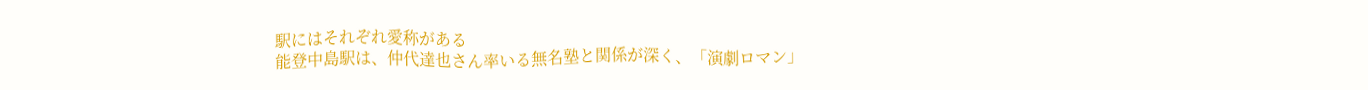駅にはそれぞれ愛称がある
能登中島駅は、仲代達也さん率いる無名塾と関係が深く、「演劇ロマン」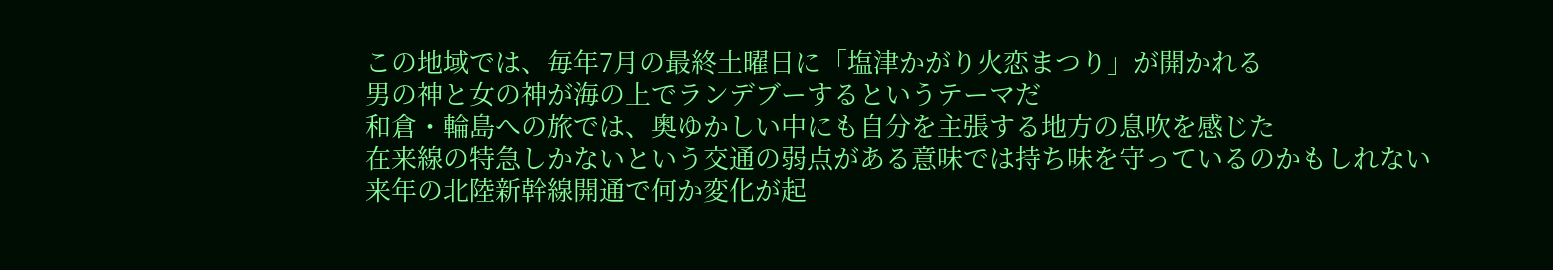この地域では、毎年7月の最終土曜日に「塩津かがり火恋まつり」が開かれる
男の神と女の神が海の上でランデブーするというテーマだ
和倉・輪島への旅では、奥ゆかしい中にも自分を主張する地方の息吹を感じた
在来線の特急しかないという交通の弱点がある意味では持ち味を守っているのかもしれない
来年の北陸新幹線開通で何か変化が起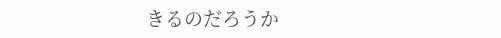きるのだろうか